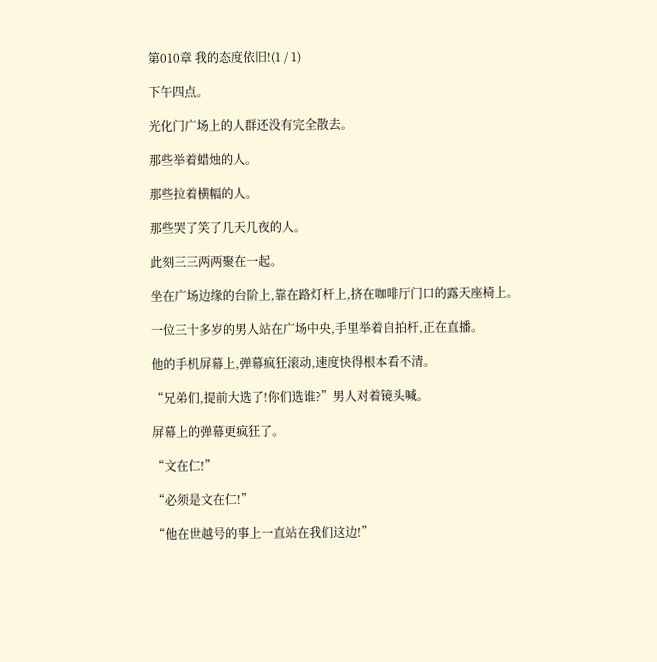第010章 我的态度依旧!(1 / 1)

下午四点。

光化门广场上的人群还没有完全散去。

那些举着蜡烛的人。

那些拉着横幅的人。

那些哭了笑了几天几夜的人。

此刻三三两两聚在一起。

坐在广场边缘的台阶上,靠在路灯杆上,挤在咖啡厅门口的露天座椅上。

一位三十多岁的男人站在广场中央,手里举着自拍杆,正在直播。

他的手机屏幕上,弹幕疯狂滚动,速度快得根本看不清。

“兄弟们,提前大选了!你们选谁?”男人对着镜头喊。

屏幕上的弹幕更疯狂了。

“文在仁!”

“必须是文在仁!”

“他在世越号的事上一直站在我们这边!”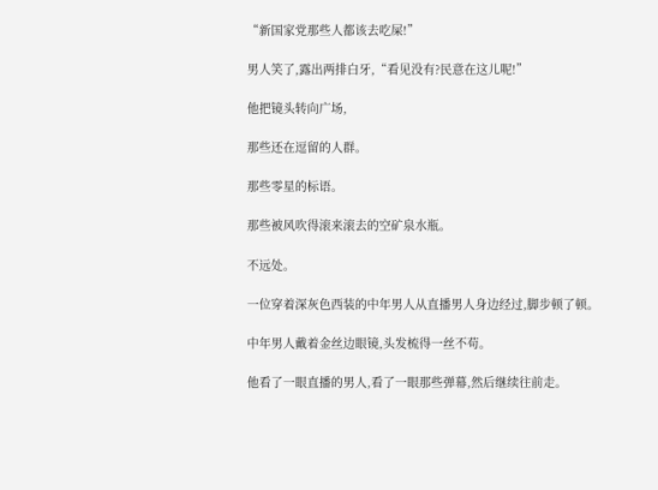“新国家党那些人都该去吃屎!”

男人笑了,露出两排白牙,“看见没有?民意在这儿呢!”

他把镜头转向广场,

那些还在逗留的人群。

那些零星的标语。

那些被风吹得滚来滚去的空矿泉水瓶。

不远处。

一位穿着深灰色西装的中年男人从直播男人身边经过,脚步顿了顿。

中年男人戴着金丝边眼镜,头发梳得一丝不苟。

他看了一眼直播的男人,看了一眼那些弹幕,然后继续往前走。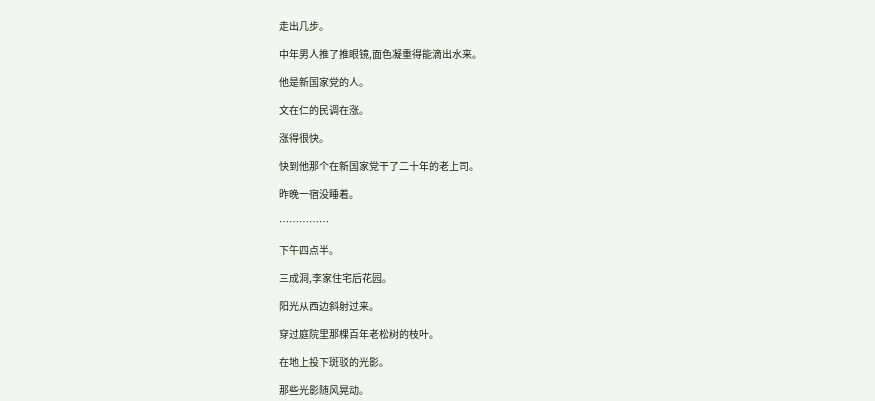走出几步。

中年男人推了推眼镜,面色凝重得能滴出水来。

他是新国家党的人。

文在仁的民调在涨。

涨得很快。

快到他那个在新国家党干了二十年的老上司。

昨晚一宿没睡着。

……………

下午四点半。

三成洞,李家住宅后花园。

阳光从西边斜射过来。

穿过庭院里那棵百年老松树的枝叶。

在地上投下斑驳的光影。

那些光影随风晃动。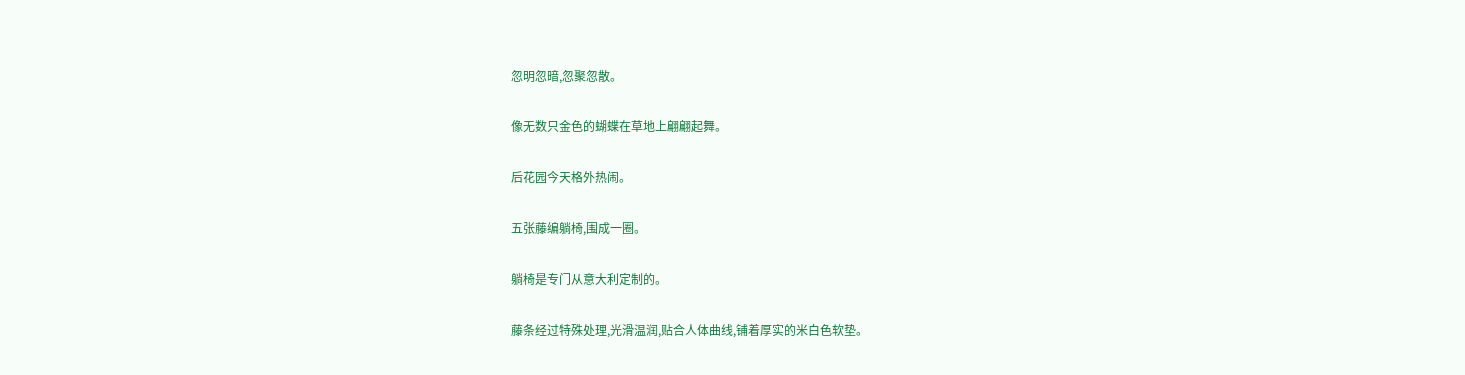忽明忽暗,忽聚忽散。

像无数只金色的蝴蝶在草地上翩翩起舞。

后花园今天格外热闹。

五张藤编躺椅,围成一圈。

躺椅是专门从意大利定制的。

藤条经过特殊处理,光滑温润,贴合人体曲线,铺着厚实的米白色软垫。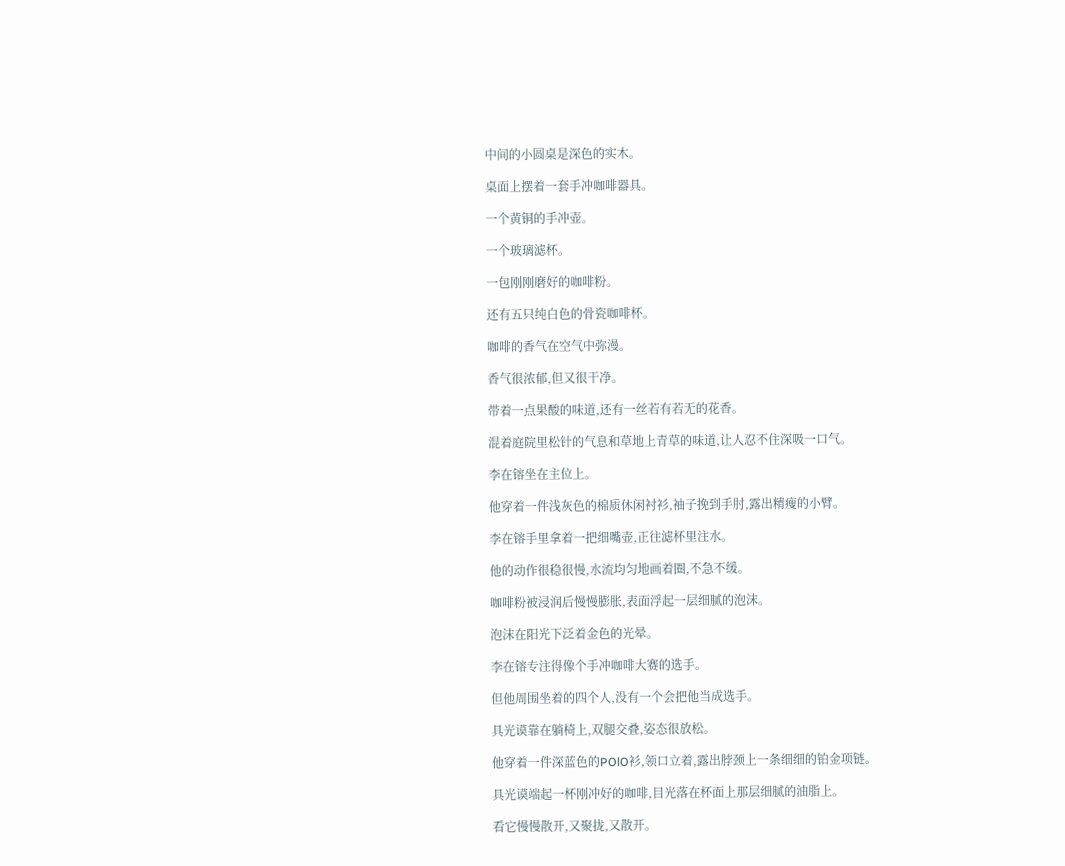中间的小圆桌是深色的实木。

桌面上摆着一套手冲咖啡器具。

一个黄铜的手冲壶。

一个玻璃滤杯。

一包刚刚磨好的咖啡粉。

还有五只纯白色的骨瓷咖啡杯。

咖啡的香气在空气中弥漫。

香气很浓郁,但又很干净。

带着一点果酸的味道,还有一丝若有若无的花香。

混着庭院里松针的气息和草地上青草的味道,让人忍不住深吸一口气。

李在镕坐在主位上。

他穿着一件浅灰色的棉质休闲衬衫,袖子挽到手肘,露出精瘦的小臂。

李在镕手里拿着一把细嘴壶,正往滤杯里注水。

他的动作很稳很慢,水流均匀地画着圈,不急不缓。

咖啡粉被浸润后慢慢膨胀,表面浮起一层细腻的泡沫。

泡沫在阳光下泛着金色的光晕。

李在镕专注得像个手冲咖啡大赛的选手。

但他周围坐着的四个人,没有一个会把他当成选手。

具光谟靠在躺椅上,双腿交叠,姿态很放松。

他穿着一件深蓝色的POlO衫,领口立着,露出脖颈上一条细细的铂金项链。

具光谟端起一杯刚冲好的咖啡,目光落在杯面上那层细腻的油脂上。

看它慢慢散开,又聚拢,又散开。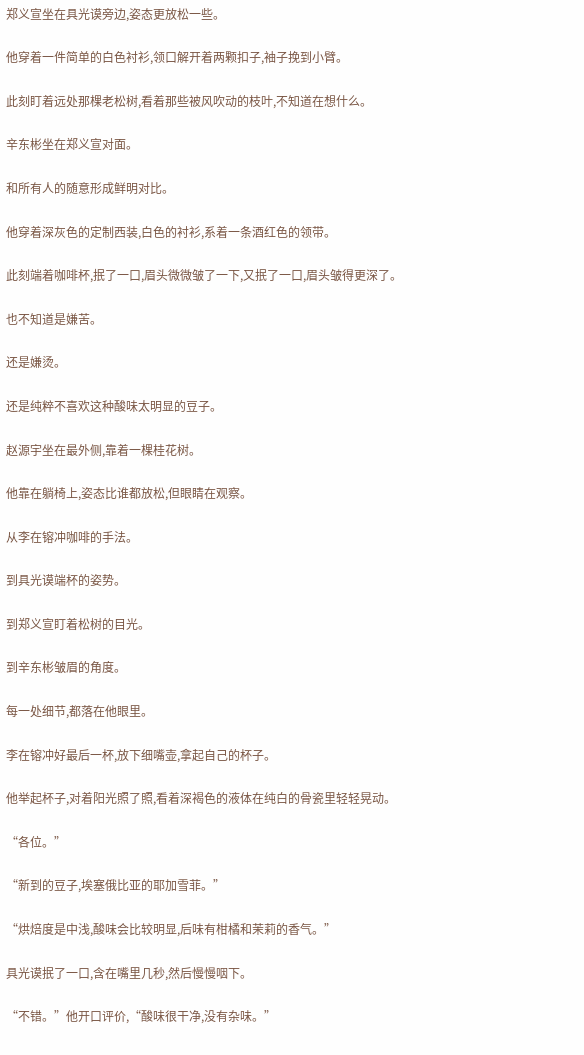郑义宣坐在具光谟旁边,姿态更放松一些。

他穿着一件简单的白色衬衫,领口解开着两颗扣子,袖子挽到小臂。

此刻盯着远处那棵老松树,看着那些被风吹动的枝叶,不知道在想什么。

辛东彬坐在郑义宣对面。

和所有人的随意形成鲜明对比。

他穿着深灰色的定制西装,白色的衬衫,系着一条酒红色的领带。

此刻端着咖啡杯,抿了一口,眉头微微皱了一下,又抿了一口,眉头皱得更深了。

也不知道是嫌苦。

还是嫌烫。

还是纯粹不喜欢这种酸味太明显的豆子。

赵源宇坐在最外侧,靠着一棵桂花树。

他靠在躺椅上,姿态比谁都放松,但眼睛在观察。

从李在镕冲咖啡的手法。

到具光谟端杯的姿势。

到郑义宣盯着松树的目光。

到辛东彬皱眉的角度。

每一处细节,都落在他眼里。

李在镕冲好最后一杯,放下细嘴壶,拿起自己的杯子。

他举起杯子,对着阳光照了照,看着深褐色的液体在纯白的骨瓷里轻轻晃动。

“各位。”

“新到的豆子,埃塞俄比亚的耶加雪菲。”

“烘焙度是中浅,酸味会比较明显,后味有柑橘和茉莉的香气。”

具光谟抿了一口,含在嘴里几秒,然后慢慢咽下。

“不错。”他开口评价,“酸味很干净,没有杂味。”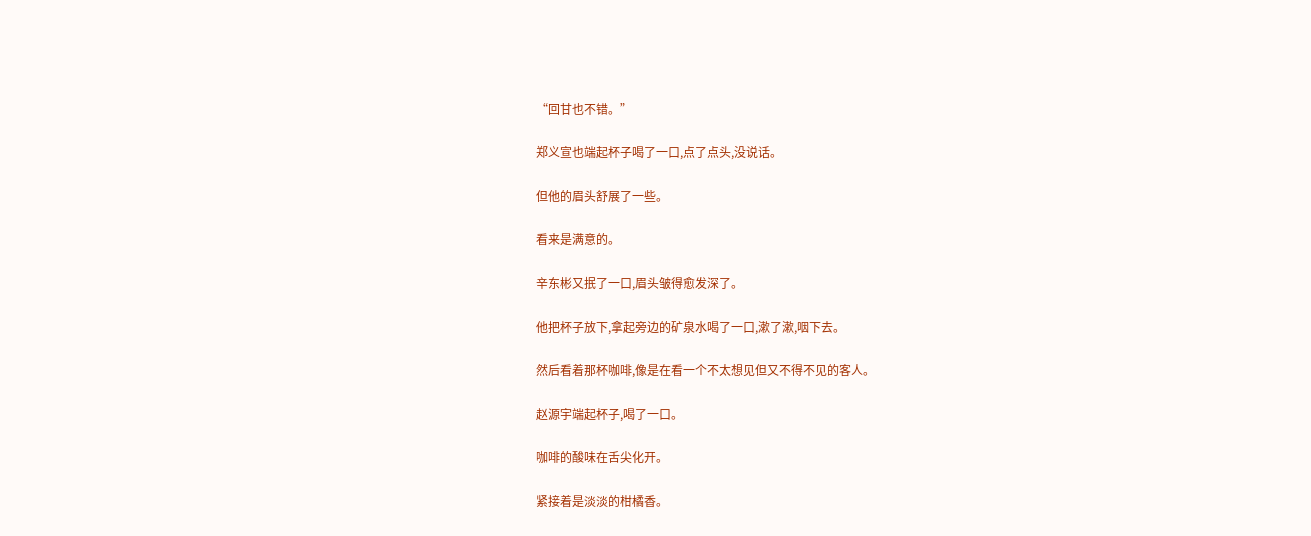“回甘也不错。”

郑义宣也端起杯子喝了一口,点了点头,没说话。

但他的眉头舒展了一些。

看来是满意的。

辛东彬又抿了一口,眉头皱得愈发深了。

他把杯子放下,拿起旁边的矿泉水喝了一口,漱了漱,咽下去。

然后看着那杯咖啡,像是在看一个不太想见但又不得不见的客人。

赵源宇端起杯子,喝了一口。

咖啡的酸味在舌尖化开。

紧接着是淡淡的柑橘香。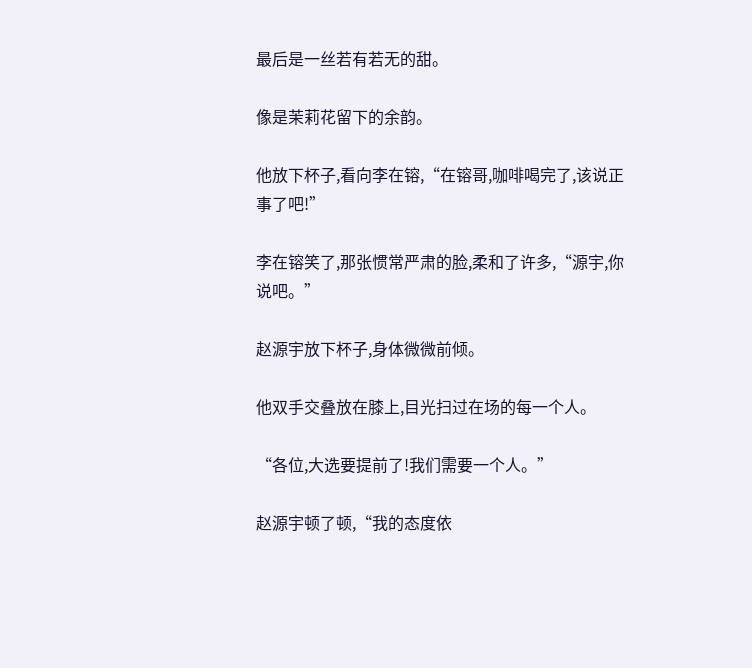最后是一丝若有若无的甜。

像是茉莉花留下的余韵。

他放下杯子,看向李在镕,“在镕哥,咖啡喝完了,该说正事了吧!”

李在镕笑了,那张惯常严肃的脸,柔和了许多,“源宇,你说吧。”

赵源宇放下杯子,身体微微前倾。

他双手交叠放在膝上,目光扫过在场的每一个人。

“各位,大选要提前了!我们需要一个人。”

赵源宇顿了顿,“我的态度依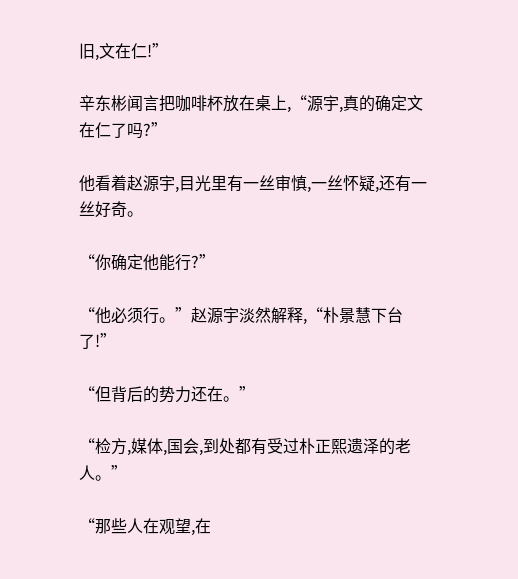旧,文在仁!”

辛东彬闻言把咖啡杯放在桌上,“源宇,真的确定文在仁了吗?”

他看着赵源宇,目光里有一丝审慎,一丝怀疑,还有一丝好奇。

“你确定他能行?”

“他必须行。”赵源宇淡然解释,“朴景慧下台了!”

“但背后的势力还在。”

“检方,媒体,国会,到处都有受过朴正熙遗泽的老人。”

“那些人在观望,在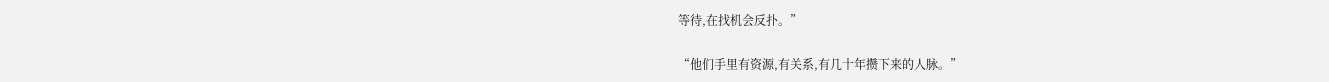等待,在找机会反扑。”

“他们手里有资源,有关系,有几十年攒下来的人脉。”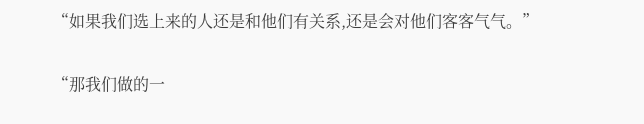“如果我们选上来的人还是和他们有关系,还是会对他们客客气气。”

“那我们做的一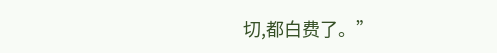切,都白费了。”